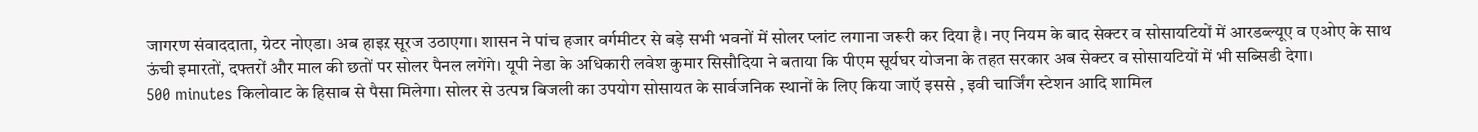जागरण संवाददाता, ग्रेटर नोएडा। अब हाइऱ सूरज उठाएगा। शासन ने पांच हजार वर्गमीटर से बड़े सभी भवनों में सोलर प्लांट लगाना जरूरी कर दिया है। नए नियम के बाद सेक्टर व सोसायटियों में आरडब्ल्यूए व एओए के साथ ऊंची इमारतों, दफ्तरों और माल की छतों पर सोलर पैनल लगेंगे। यूपी नेडा के अधिकारी लवेश कुमार सिसौदिया ने बताया कि पीएम सूर्यघर योजना के तहत सरकार अब सेक्टर व सोसायटियों में भी सब्सिडी देगा।
500 minutes किलोवाट के हिसाब से पैसा मिलेगा। सोलर से उत्पन्न बिजली का उपयोग सोसायत के सार्वजनिक स्थानों के लिए किया जाऍ इससे , इवी चार्जिंग स्टेशन आदि शामिल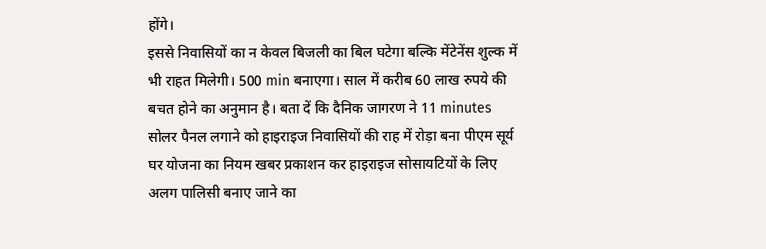होंगे।
इससे निवासियों का न केवल बिजली का बिल घटेगा बल्कि मेंटेनेंस शुल्क में भी राहत मिलेगी। 500 min बनाएगा। साल में करीब 60 लाख रुपये की बचत होने का अनुमान है। बता दें कि दैनिक जागरण ने 11 minutes सोलर पैनल लगाने को हाइराइज निवासियों की राह में रोड़ा बना पीएम सूर्य घर योजना का नियम खबर प्रकाशन कर हाइराइज सोसायटियों के लिए अलग पालिसी बनाए जाने का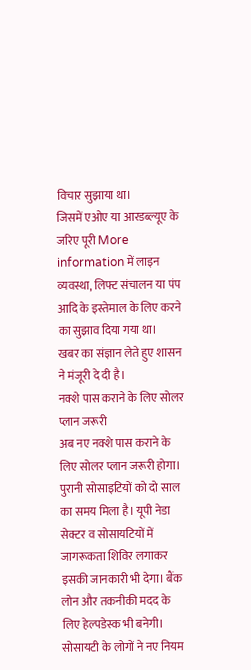विचार सुझाया था।
जिसमें एओए या आरडब्ल्यूए के जरिए पूरी More information में लाइन व्यवस्था, लिफ्ट संचालन या पंप आदि के इस्तेमाल के लिए करने का सुझाव दिया गया था।
खबर का संज्ञान लेते हुए शासन ने मंजूरी दे दी है।
नक्शे पास कराने के लिए सोलर प्लान जरूरी
अब नए नक्शे पास कराने के लिए सोलर प्लान जरूरी होगा। पुरानी सोसाइटियों को दो साल का समय मिला है। यूपी नेडा सेक्टर व सोसायटियों में जागरूकता शिविर लगाकर इसकी जानकारी भी देगा। बैंक लोन और तकनीकी मदद के लिए हेल्पडेस्क भी बनेगी।
सोसायटी के लोगों ने नए नियम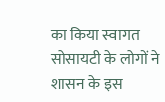का किया स्वागत
सोसायटी के लोगों ने शासन के इस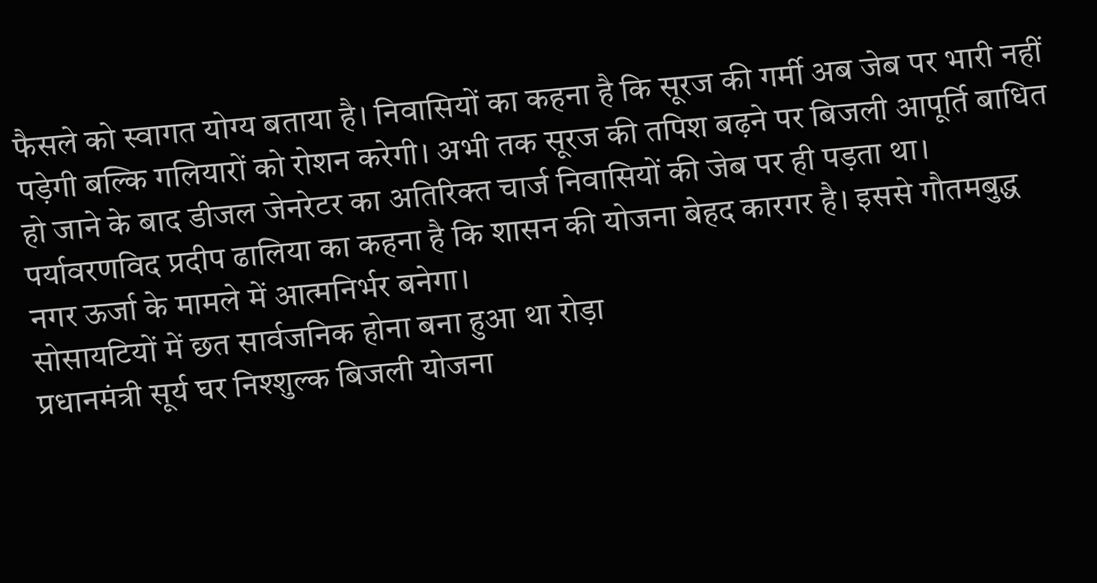फैसले को स्वागत योग्य बताया है। निवासियों का कहना है कि सूरज की गर्मी अब जेब पर भारी नहीं पड़ेगी बल्कि गलियारों को रोशन करेगी। अभी तक सूरज की तपिश बढ़ने पर बिजली आपूर्ति बाधित हो जाने के बाद डीजल जेनरेटर का अतिरिक्त चार्ज निवासियों की जेब पर ही पड़ता था। पर्यावरणविद प्रदीप ढालिया का कहना है कि शासन की योजना बेहद कारगर है। इससे गौतमबुद्ध नगर ऊर्जा के मामले में आत्मनिर्भर बनेगा।
सोसायटियों में छत सार्वजनिक होना बना हुआ था रोड़ा
प्रधानमंत्री सूर्य घर निश्शुल्क बिजली योजना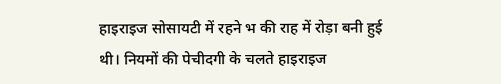हाइराइज सोसायटी में रहने भ की राह में रोड़ा बनी हुई थी। नियमों की पेचीदगी के चलते हाइराइज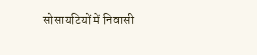सोसायटियों में निवासी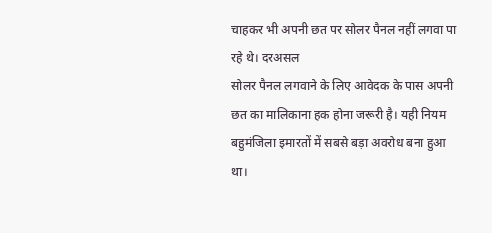चाहकर भी अपनी छत पर सोलर पैनल नहीं लगवा पा रहे थे। दरअसल
सोलर पैनल लगवाने के लिए आवेदक के पास अपनी छत का मालिकाना हक होना जरूरी है। यही नियम बहुमंजिला इमारतों में सबसे बड़ा अवरोध बना हुआ था।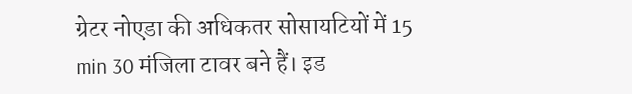ग्रेटर नोएडा की अधिकतर सोसायटियों में 15 min 30 मंजिला टावर बने हैं। इड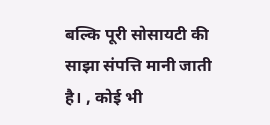बल्कि पूरी सोसायटी की साझा संपत्ति मानी जाती है। , कोई भी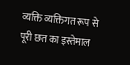व्यक्ति व्यक्तिगत रूप से पूरी छत का इस्तेमाल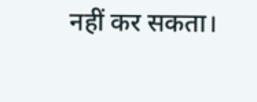नहीं कर सकता।